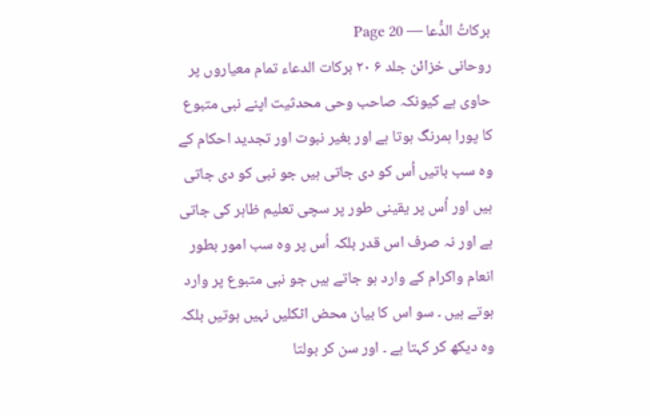برکاتُ الدُّعا — Page 20
روحانی خزائن جلد ۶ ۲۰ بركات الدعاء تمام معیاروں پر حاوی ہے کیونکہ صاحب وحی محدثیت اپنے نبی متبوع کا پورا ہمرنگ ہوتا ہے اور بغیر نبوت اور تجدید احکام کے وہ سب باتیں اُس کو دی جاتی ہیں جو نبی کو دی جاتی ہیں اور اُس پر یقینی طور پر سچی تعلیم ظاہر کی جاتی ہے اور نہ صرف اس قدر بلکہ اُس پر وہ سب امور بطور انعام واکرام کے وارد ہو جاتے ہیں جو نبی متبوع پر وارد ہوتے ہیں ۔ سو اس کا بیان محض اٹکلیں نہیں ہوتیں بلکہ وہ دیکھ کر کہتا ہے ۔ اور سن کر بولتا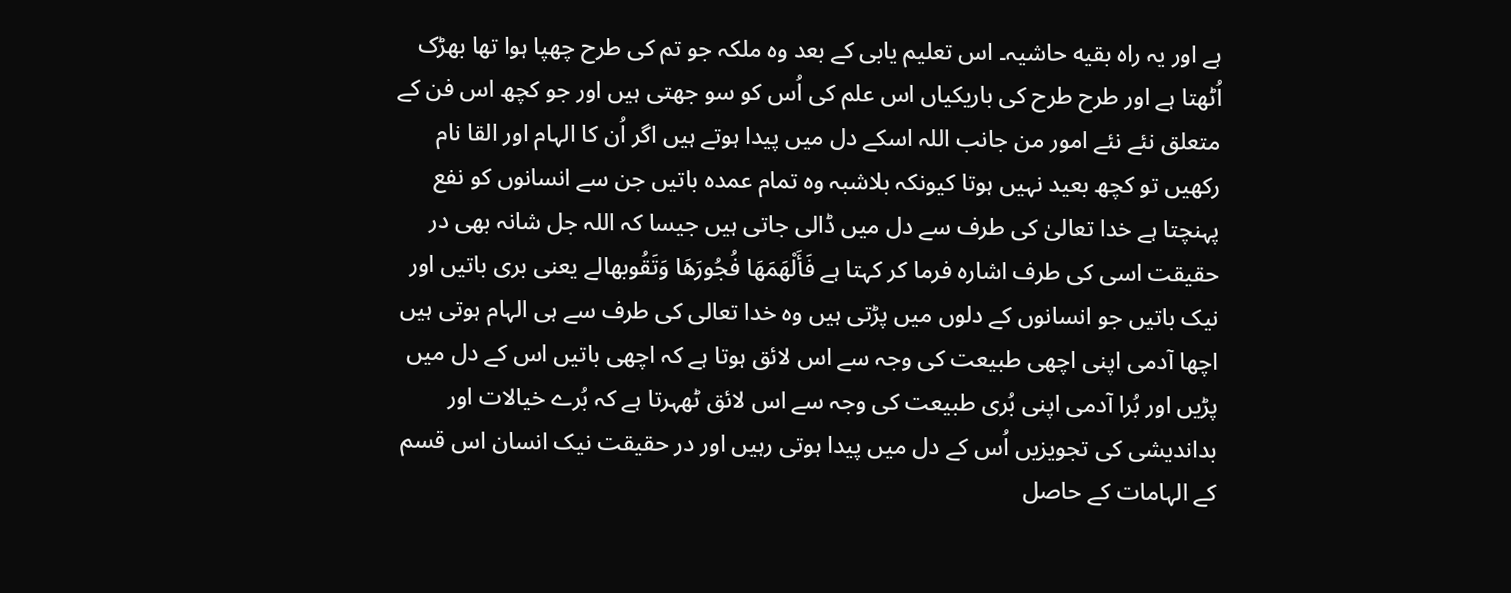ہے اور یہ راہ بقیه حاشیہ۔ اس تعلیم یابی کے بعد وہ ملکہ جو تم کی طرح چھپا ہوا تھا بھڑک اُٹھتا ہے اور طرح طرح کی باریکیاں اس علم کی اُس کو سو جھتی ہیں اور جو کچھ اس فن کے متعلق نئے نئے امور من جانب اللہ اسکے دل میں پیدا ہوتے ہیں اگر اُن کا الہام اور القا نام رکھیں تو کچھ بعید نہیں ہوتا کیونکہ بلاشبہ وہ تمام عمدہ باتیں جن سے انسانوں کو نفع پہنچتا ہے خدا تعالیٰ کی طرف سے دل میں ڈالی جاتی ہیں جیسا کہ اللہ جل شانہ بھی در حقیقت اسی کی طرف اشارہ فرما کر کہتا ہے فَأَلْهَمَهَا فُجُورَهَا وَتَقُوبھالے یعنی بری باتیں اور نیک باتیں جو انسانوں کے دلوں میں پڑتی ہیں وہ خدا تعالی کی طرف سے ہی الہام ہوتی ہیں اچھا آدمی اپنی اچھی طبیعت کی وجہ سے اس لائق ہوتا ہے کہ اچھی باتیں اس کے دل میں پڑیں اور بُرا آدمی اپنی بُری طبیعت کی وجہ سے اس لائق ٹھہرتا ہے کہ بُرے خیالات اور بداندیشی کی تجویزیں اُس کے دل میں پیدا ہوتی رہیں اور در حقیقت نیک انسان اس قسم کے الہامات کے حاصل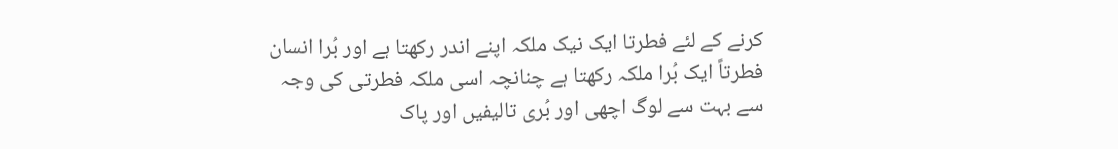کرنے کے لئے فطرتا ایک نیک ملکہ اپنے اندر رکھتا ہے اور بُرا انسان فطرتاً ایک بُرا ملکہ رکھتا ہے چنانچہ اسی ملکہ فطرتی کی وجہ سے بہت سے لوگ اچھی اور بُری تالیفیں اور پاک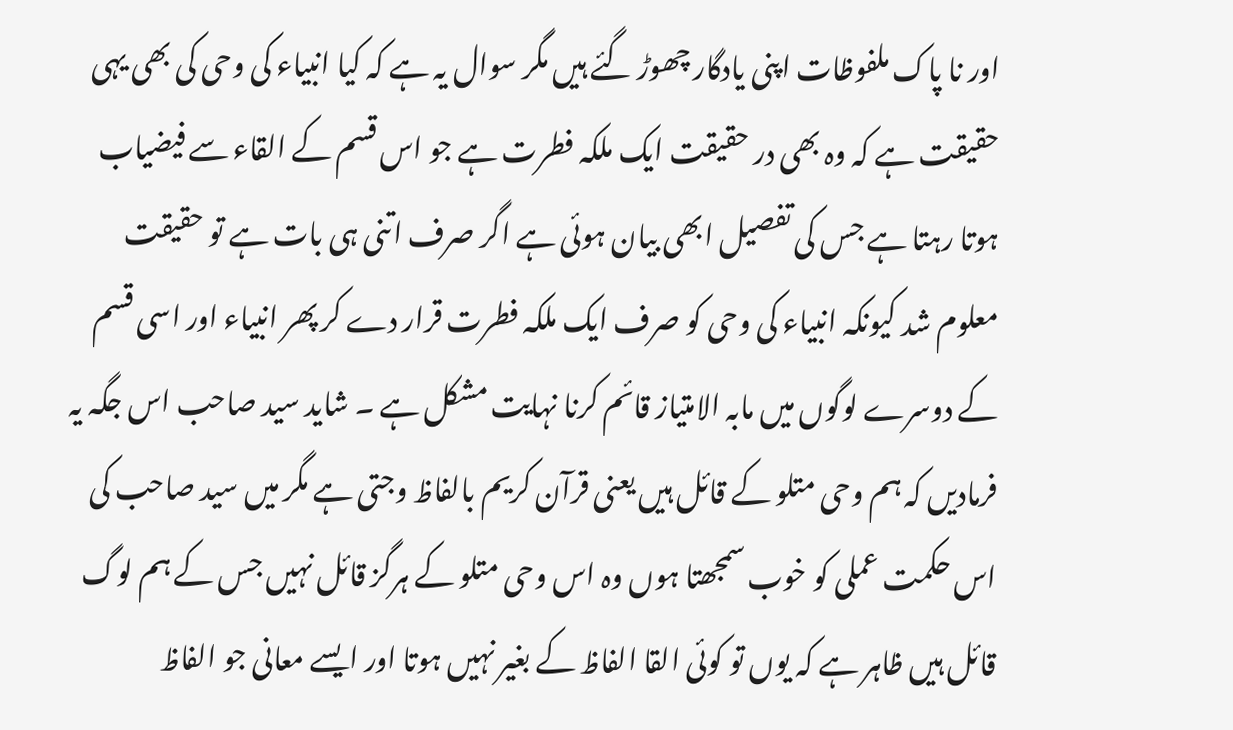اور نا پاک ملفوظات اپنی یادگار چھوڑ گئے ہیں مگر سوال یہ ہے کہ کیا انبیاء کی وحی کی بھی یہی حقیقت ہے کہ وہ بھی در حقیقت ایک ملکہ فطرت ہے جو اس قسم کے القاء سے فیضیاب ہوتا رہتا ہے جس کی تفصیل ابھی بیان ہوئی ہے اگر صرف اتنی ہی بات ہے تو حقیقت معلوم شد کیونکہ انبیاء کی وحی کو صرف ایک ملکہ فطرت قرار دے کر پھر انبیاء اور اسی قسم کے دوسرے لوگوں میں مابہ الامتیاز قائم کرنا نہایت مشکل ہے ۔ شاید سید صاحب اس جگہ یہ فرمادیں کہ ہم وحی متلو کے قائل ہیں یعنی قرآن کریم بالفاظ وجتی ہے مگر میں سید صاحب کی اس حکمت عملی کو خوب سمجھتا ہوں وہ اس وحی متلو کے ہرگز قائل نہیں جس کے ہم لوگ قائل ہیں ظاہر ہے کہ یوں تو کوئی القا الفاظ کے بغیر نہیں ہوتا اور ایسے معانی جو الفاظ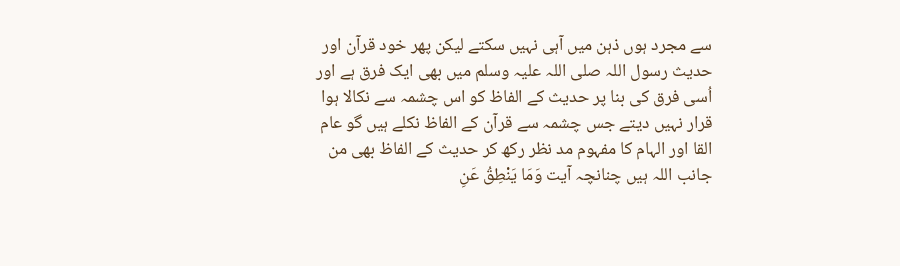سے مجرد ہوں ذہن میں آہی نہیں سکتے لیکن پھر خود قرآن اور حدیث رسول اللہ صلی اللہ علیہ وسلم میں بھی ایک فرق ہے اور اُسی فرق کی بنا پر حدیث کے الفاظ کو اس چشمہ سے نکالا ہوا قرار نہیں دیتے جس چشمہ سے قرآن کے الفاظ نکلے ہیں گو عام القا اور الہام کا مفہوم مد نظر رکھ کر حدیث کے الفاظ بھی من جانب اللہ ہیں چنانچہ آیت وَمَا يَنْطِقُ عَنِ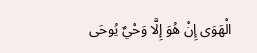الْهَوَى إِنْ هُوَ إِلَّا وَحْيٌ يُوحَى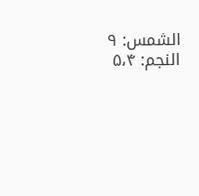الشمس: ٩ النجم: ۵،۴